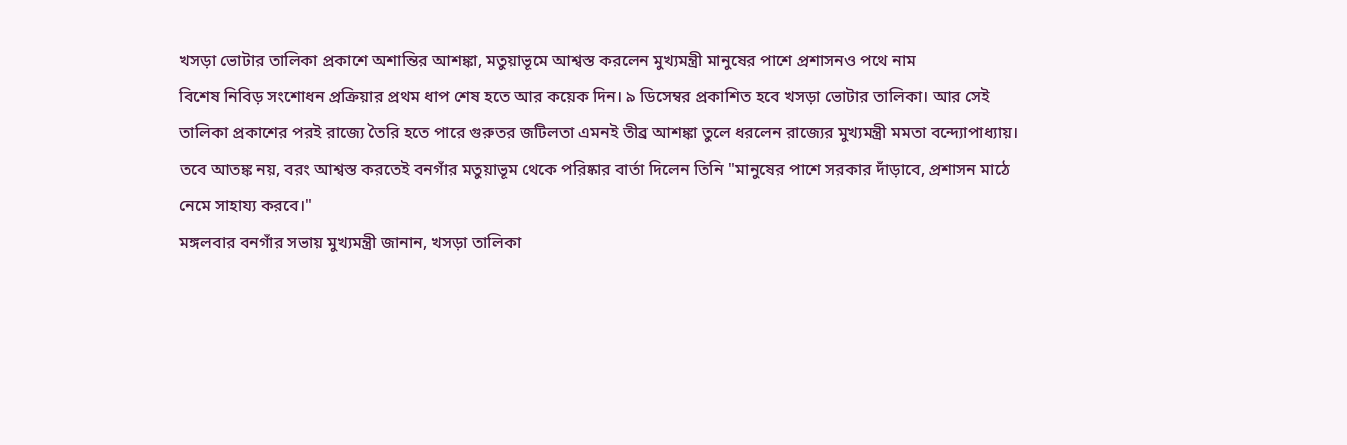খসড়া ভোটার তালিকা প্রকাশে অশান্তির আশঙ্কা, মতুয়াভূমে আশ্বস্ত করলেন মুখ্যমন্ত্রী মানুষের পাশে প্রশাসনও পথে নাম
বিশেষ নিবিড় সংশোধন প্রক্রিয়ার প্রথম ধাপ শেষ হতে আর কয়েক দিন। ৯ ডিসেম্বর প্রকাশিত হবে খসড়া ভোটার তালিকা। আর সেই তালিকা প্রকাশের পরই রাজ্যে তৈরি হতে পারে গুরুতর জটিলতা এমনই তীব্র আশঙ্কা তুলে ধরলেন রাজ্যের মুখ্যমন্ত্রী মমতা বন্দ্যোপাধ্যায়। তবে আতঙ্ক নয়, বরং আশ্বস্ত করতেই বনগাঁর মতুয়াভূম থেকে পরিষ্কার বার্তা দিলেন তিনি "মানুষের পাশে সরকার দাঁড়াবে, প্রশাসন মাঠে নেমে সাহায্য করবে।"
মঙ্গলবার বনগাঁর সভায় মুখ্যমন্ত্রী জানান, খসড়া তালিকা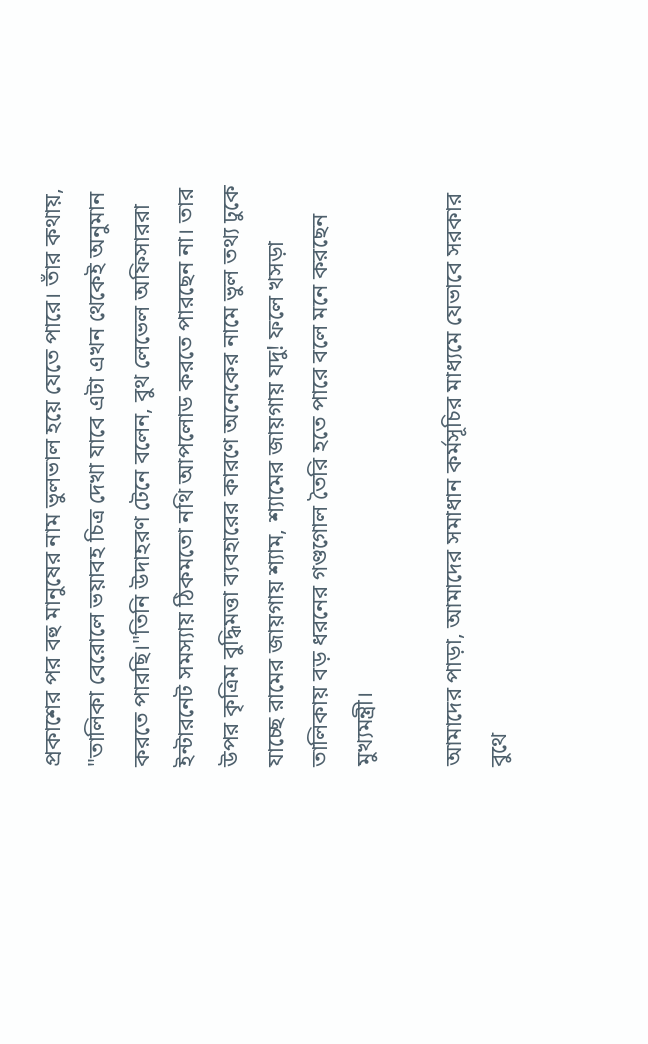প্রকাশের পর বহু মানুষের নাম ভুলভাল হয়ে যেতে পারে। তাঁর কথায়, "তালিকা বেরোলে ভয়াবহ চিত্র দেখা যাবে এটা এখন থেকেই অনুমান করতে পারছি।"তিনি উদাহরণ টেনে বলেন, বুথ লেভেল অফিসাররা ইন্টারনেট সমস্যায় ঠিকমতো নথি আপলোড করতে পারছেন না। তার উপর কৃত্রিম বুদ্ধিমত্তা ব্যবহারের কারণে অনেকের নামে ভুল তথ্য ঢুকে যাচ্ছে রামের জায়গায় শ্যাম, শ্যামের জায়গায় যদু! ফলে খসড়া তালিকায় বড় ধরনের গণ্ডগোল তৈরি হতে পারে বলে মনে করছেন মুখ্যমন্ত্রী।

আমাদের পাড়া, আমাদের সমাধান কর্মসূচির মাধ্যমে যেভাবে সরকার বুথে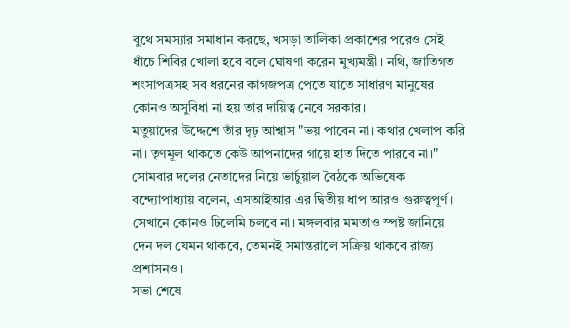বুথে সমস্যার সমাধান করছে, খসড়া তালিকা প্রকাশের পরেও সেই ধাঁচে শিবির খোলা হবে বলে ঘোষণা করেন মুখ্যমন্ত্রী। নথি, জাতিগত শংসাপত্রসহ সব ধরনের কাগজপত্র পেতে যাতে সাধারণ মানুষের কোনও অসুবিধা না হয় তার দায়িত্ব নেবে সরকার।
মতুয়াদের উদ্দেশে তাঁর দৃঢ় আশ্বাস "ভয় পাবেন না। কথার খেলাপ করি না। তৃণমূল থাকতে কেউ আপনাদের গায়ে হাত দিতে পারবে না।"
সোমবার দলের নেতাদের নিয়ে ভার্চুয়াল বৈঠকে অভিষেক বন্দ্যোপাধ্যায় বলেন, এসআইআর এর দ্বিতীয় ধাপ আরও গুরুত্বপূর্ণ। সেখানে কোনও ঢিলেমি চলবে না। মঙ্গলবার মমতাও স্পষ্ট জানিয়ে দেন দল যেমন থাকবে, তেমনই সমান্তরালে সক্রিয় থাকবে রাজ্য প্রশাসনও।
সভা শেষে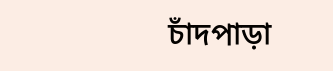চাঁদপাড়া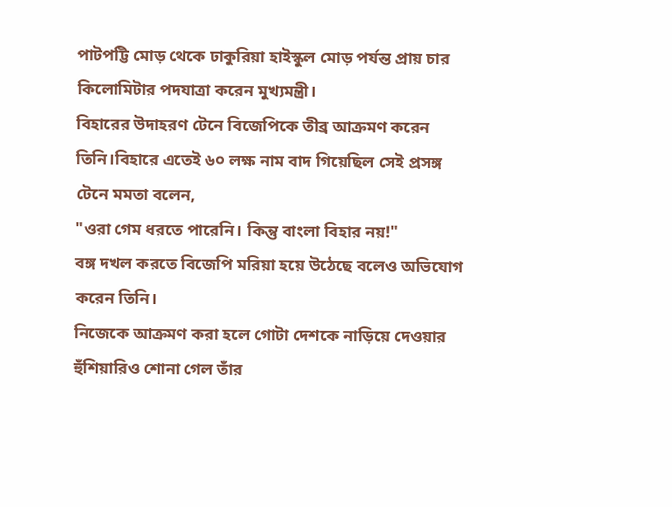পাটপট্টি মোড় থেকে ঢাকুরিয়া হাইস্কুল মোড় পর্যন্ত প্রায় চার কিলোমিটার পদযাত্রা করেন মুখ্যমন্ত্রী।
বিহারের উদাহরণ টেনে বিজেপিকে তীব্র আক্রমণ করেন তিনি।বিহারে এতেই ৬০ লক্ষ নাম বাদ গিয়েছিল সেই প্রসঙ্গ টেনে মমতা বলেন,
"ওরা গেম ধরতে পারেনি। কিন্তু বাংলা বিহার নয়!"
বঙ্গ দখল করতে বিজেপি মরিয়া হয়ে উঠেছে বলেও অভিযোগ করেন তিনি।
নিজেকে আক্রমণ করা হলে গোটা দেশকে নাড়িয়ে দেওয়ার হুঁশিয়ারিও শোনা গেল তাঁর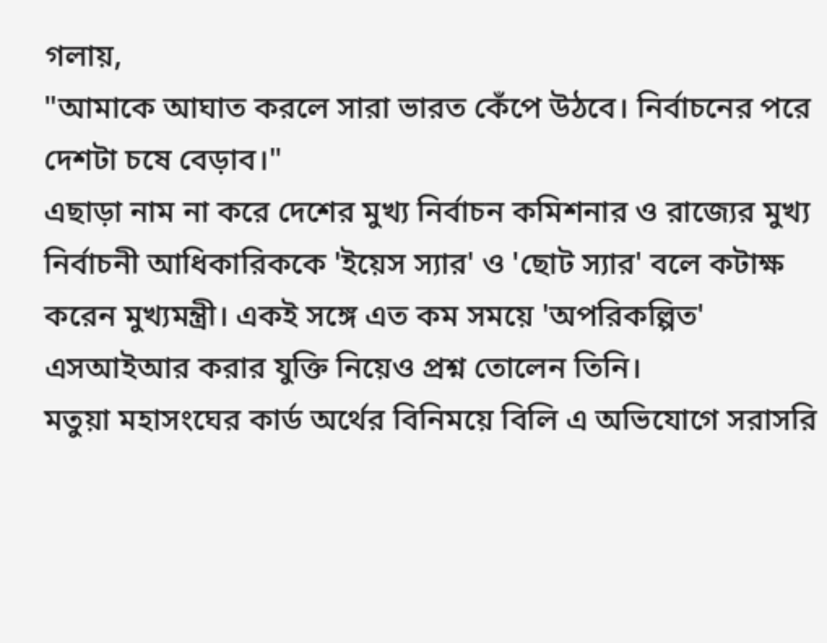গলায়,
"আমাকে আঘাত করলে সারা ভারত কেঁপে উঠবে। নির্বাচনের পরে দেশটা চষে বেড়াব।"
এছাড়া নাম না করে দেশের মুখ্য নির্বাচন কমিশনার ও রাজ্যের মুখ্য নির্বাচনী আধিকারিককে 'ইয়েস স্যার' ও 'ছোট স্যার' বলে কটাক্ষ করেন মুখ্যমন্ত্রী। একই সঙ্গে এত কম সময়ে 'অপরিকল্পিত' এসআইআর করার যুক্তি নিয়েও প্রশ্ন তোলেন তিনি।
মতুয়া মহাসংঘের কার্ড অর্থের বিনিময়ে বিলি এ অভিযোগে সরাসরি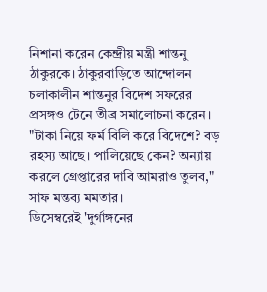নিশানা করেন কেন্দ্রীয় মন্ত্রী শান্তনু ঠাকুরকে। ঠাকুরবাড়িতে আন্দোলন চলাকালীন শান্তনুর বিদেশ সফরের প্রসঙ্গও টেনে তীব্র সমালোচনা করেন।
"টাকা নিয়ে ফর্ম বিলি করে বিদেশে? বড় রহস্য আছে। পালিয়েছে কেন? অন্যায় করলে গ্রেপ্তারের দাবি আমরাও তুলব," সাফ মন্তব্য মমতার।
ডিসেম্বরেই 'দুর্গাঙ্গনের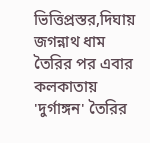ভিত্তিপ্রস্তর,দিঘায় জগন্নাথ ধাম তৈরির পর এবার কলকাতায় 'দুর্গাঙ্গন' তৈরির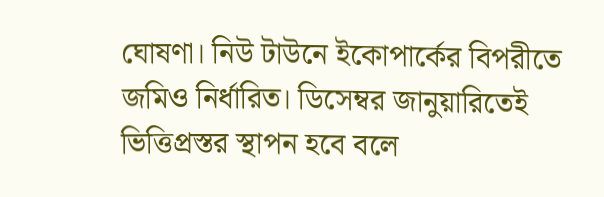ঘোষণা। নিউ টাউনে ইকোপার্কের বিপরীতে জমিও নির্ধারিত। ডিসেম্বর জানুয়ারিতেই ভিত্তিপ্রস্তর স্থাপন হবে বলে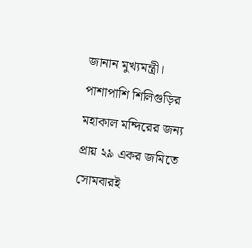জানান মুখ্যমন্ত্রী। পাশাপাশি শিলিগুড়ির মহাকাল মন্দিরের জন্য প্রায় ২৯ একর জমিতে সোমবারই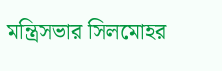মন্ত্রিসভার সিলমোহর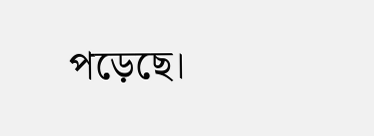পড়েছে।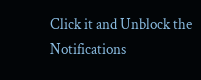Click it and Unblock the Notifications